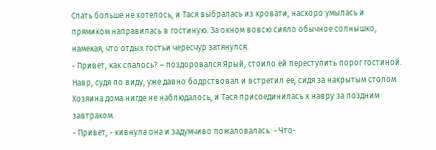Спать больше не хотелось, и Тася выбралась из кровати, наскоро умылась и прямиком направилась в гостиную. За окном вовсю сияло обычное солнышко, намекая, что отдых гостьи чересчур затянулся.
- Привет, как спалось? – поздоровался Ярый, стоило ей переступить порог гостиной.
Навр, судя по виду, уже давно бодрствовал и встретил ее, сидя за накрытым столом. Хозяина дома нигде не наблюдалось, и Тася присоединилась к навру за поздним завтраком.
- Привет, - кивнула она и задумчиво пожаловалась: - Что-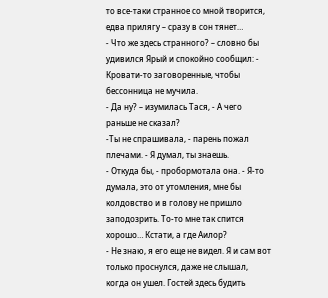то все-таки странное со мной творится, едва прилягу – сразу в сон тянет…
- Что же здесь странного? – словно бы удивился Ярый и спокойно сообщил: - Кровати-то заговоренные, чтобы бессонница не мучила.
- Да ну? – изумилась Тася, - А чего раньше не сказал?
-Ты не спрашивала, - парень пожал плечами. - Я думал, ты знаешь.
- Откуда бы, - пробормотала она. - Я-то думала, это от утомления, мне бы колдовство и в голову не пришло заподозрить. То-то мне так спится хорошо… Кстати, а где Аилор?
- Не знаю, я его еще не видел. Я и сам вот только проснулся, даже не слышал, когда он ушел. Гостей здесь будить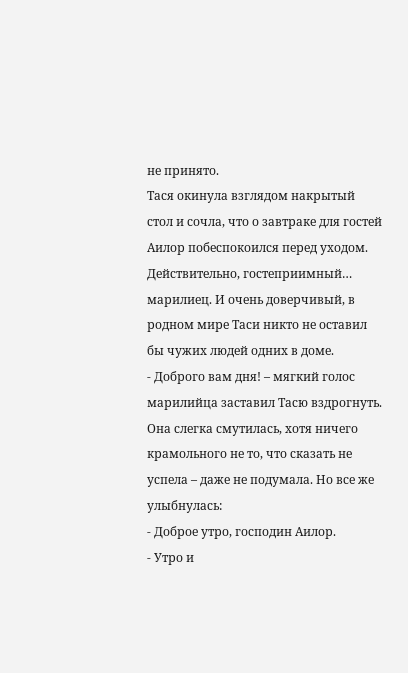не принято.
Тася окинула взглядом накрытый стол и сочла, что о завтраке для гостей Аилор побеспокоился перед уходом. Действительно, гостеприимный… марилиец. И очень доверчивый, в родном мире Таси никто не оставил бы чужих людей одних в доме.
- Доброго вам дня! – мягкий голос марилийца заставил Тасю вздрогнуть.
Она слегка смутилась, хотя ничего крамольного не то, что сказать не успела – даже не подумала. Но все же улыбнулась:
- Доброе утро, господин Аилор.
- Утро и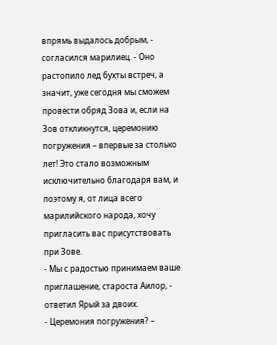впрямь выдалось добрым, - согласился марилиец. - Оно растопило лед бухты встреч, а значит, уже сегодня мы сможем провести обряд Зова и, если на Зов откликнутся, церемонию погружения – впервые за столько лет! Это стало возможным исключительно благодаря вам, и поэтому я, от лица всего марилийского народа, хочу пригласить вас присутствовать при Зове.
- Мы с радостью принимаем ваше приглашение, староста Аилор, - ответил Ярый за двоих.
- Церемония погружения? –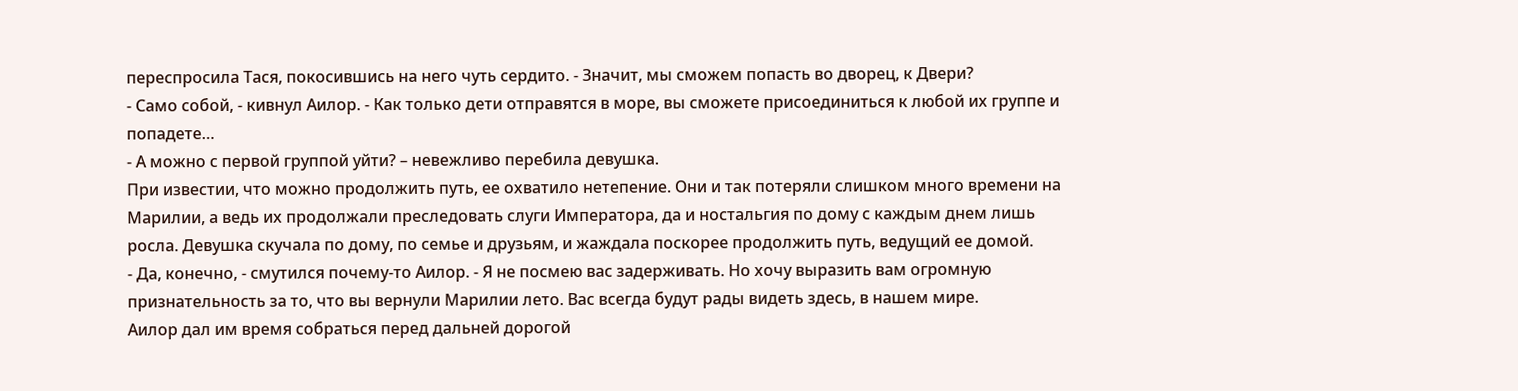переспросила Тася, покосившись на него чуть сердито. - Значит, мы сможем попасть во дворец, к Двери?
- Само собой, - кивнул Аилор. - Как только дети отправятся в море, вы сможете присоединиться к любой их группе и попадете…
- А можно с первой группой уйти? – невежливо перебила девушка.
При известии, что можно продолжить путь, ее охватило нетепение. Они и так потеряли слишком много времени на Марилии, а ведь их продолжали преследовать слуги Императора, да и ностальгия по дому с каждым днем лишь росла. Девушка скучала по дому, по семье и друзьям, и жаждала поскорее продолжить путь, ведущий ее домой.
- Да, конечно, - смутился почему-то Аилор. - Я не посмею вас задерживать. Но хочу выразить вам огромную признательность за то, что вы вернули Марилии лето. Вас всегда будут рады видеть здесь, в нашем мире.
Аилор дал им время собраться перед дальней дорогой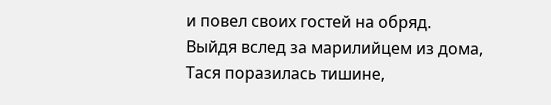и повел своих гостей на обряд.
Выйдя вслед за марилийцем из дома, Тася поразилась тишине,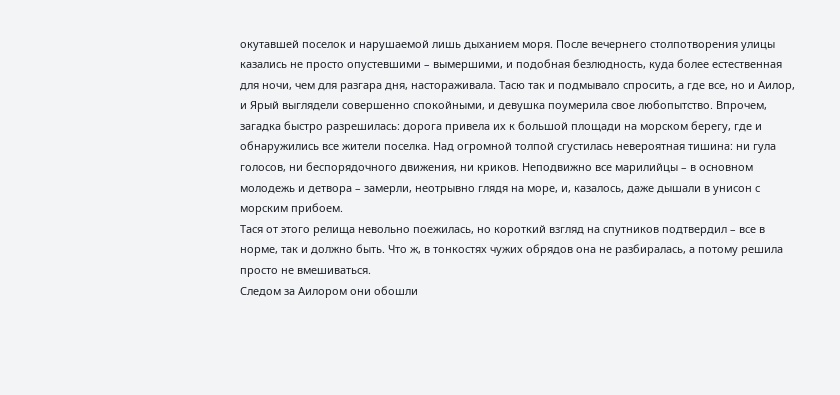окутавшей поселок и нарушаемой лишь дыханием моря. После вечернего столпотворения улицы казались не просто опустевшими – вымершими, и подобная безлюдность, куда более естественная для ночи, чем для разгара дня, настораживала. Тасю так и подмывало спросить, а где все, но и Аилор, и Ярый выглядели совершенно спокойными, и девушка поумерила свое любопытство. Впрочем, загадка быстро разрешилась: дорога привела их к большой площади на морском берегу, где и обнаружились все жители поселка. Над огромной толпой сгустилась невероятная тишина: ни гула голосов, ни беспорядочного движения, ни криков. Неподвижно все марилийцы – в основном молодежь и детвора – замерли, неотрывно глядя на море, и, казалось, даже дышали в унисон с морским прибоем.
Тася от этого релища невольно поежилась, но короткий взгляд на спутников подтвердил – все в норме, так и должно быть. Что ж, в тонкостях чужих обрядов она не разбиралась, а потому решила просто не вмешиваться.
Следом за Аилором они обошли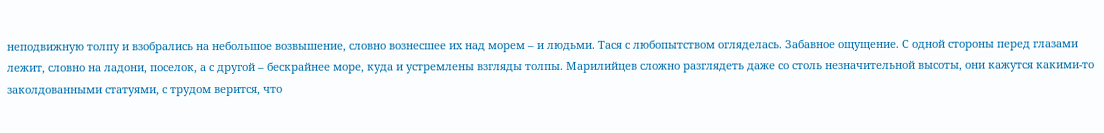неподвижную толпу и взобрались на небольшое возвышение, словно вознесшее их над морем – и людьми. Тася с любопытством огляделась. Забавное ощущение. С одной стороны перед глазами лежит, словно на ладони, поселок, а с другой – бескрайнее море, куда и устремлены взгляды толпы. Марилийцев сложно разглядеть даже со столь незначительной высоты, они кажутся какими-то заколдованными статуями, с трудом верится, что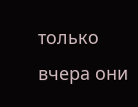только вчера они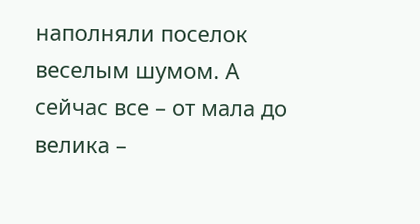наполняли поселок веселым шумом. А сейчас все – от мала до велика –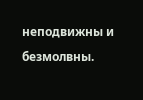неподвижны и безмолвны.